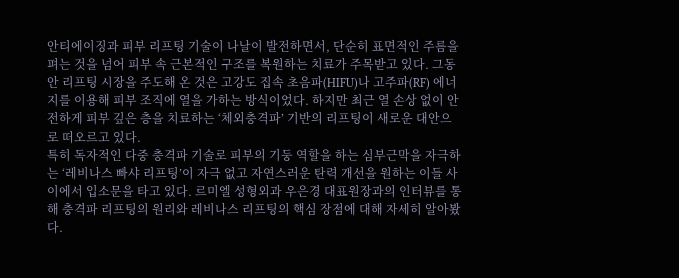안티에이징과 피부 리프팅 기술이 나날이 발전하면서, 단순히 표면적인 주름을 펴는 것을 넘어 피부 속 근본적인 구조를 복원하는 치료가 주목받고 있다. 그동안 리프팅 시장을 주도해 온 것은 고강도 집속 초음파(HIFU)나 고주파(RF) 에너지를 이용해 피부 조직에 열을 가하는 방식이었다. 하지만 최근 열 손상 없이 안전하게 피부 깊은 층을 치료하는 ‘체외충격파’ 기반의 리프팅이 새로운 대안으로 떠오르고 있다.
특히 독자적인 다중 충격파 기술로 피부의 기둥 역할을 하는 심부근막을 자극하는 ‘레비나스 빠샤 리프팅’이 자극 없고 자연스러운 탄력 개선을 원하는 이들 사이에서 입소문을 타고 있다. 르미엘 성형외과 우은경 대표원장과의 인터뷰를 통해 충격파 리프팅의 원리와 레비나스 리프팅의 핵심 장점에 대해 자세히 알아봤다.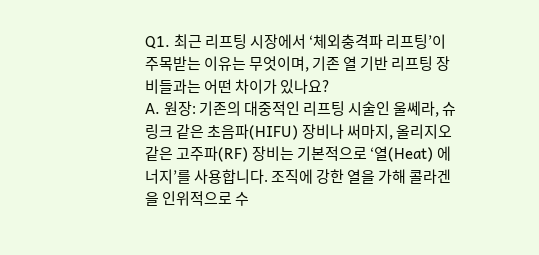Q1. 최근 리프팅 시장에서 ‘체외충격파 리프팅’이 주목받는 이유는 무엇이며, 기존 열 기반 리프팅 장비들과는 어떤 차이가 있나요?
A. 원장: 기존의 대중적인 리프팅 시술인 울쎄라, 슈링크 같은 초음파(HIFU) 장비나 써마지, 올리지오 같은 고주파(RF) 장비는 기본적으로 ‘열(Heat) 에너지’를 사용합니다. 조직에 강한 열을 가해 콜라겐을 인위적으로 수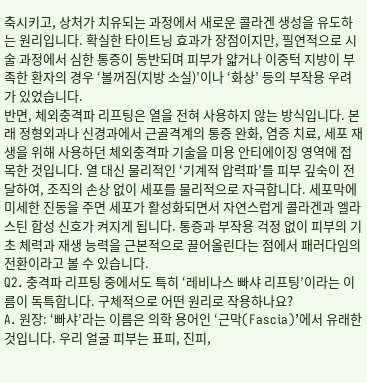축시키고, 상처가 치유되는 과정에서 새로운 콜라겐 생성을 유도하는 원리입니다. 확실한 타이트닝 효과가 장점이지만, 필연적으로 시술 과정에서 심한 통증이 동반되며 피부가 얇거나 이중턱 지방이 부족한 환자의 경우 ‘볼꺼짐(지방 소실)’이나 ‘화상’ 등의 부작용 우려가 있었습니다.
반면, 체외충격파 리프팅은 열을 전혀 사용하지 않는 방식입니다. 본래 정형외과나 신경과에서 근골격계의 통증 완화, 염증 치료, 세포 재생을 위해 사용하던 체외충격파 기술을 미용 안티에이징 영역에 접목한 것입니다. 열 대신 물리적인 ‘기계적 압력파’를 피부 깊숙이 전달하여, 조직의 손상 없이 세포를 물리적으로 자극합니다. 세포막에 미세한 진동을 주면 세포가 활성화되면서 자연스럽게 콜라겐과 엘라스틴 합성 신호가 켜지게 됩니다. 통증과 부작용 걱정 없이 피부의 기초 체력과 재생 능력을 근본적으로 끌어올린다는 점에서 패러다임의 전환이라고 볼 수 있습니다.
Q2. 충격파 리프팅 중에서도 특히 ‘레비나스 빠샤 리프팅’이라는 이름이 독특합니다. 구체적으로 어떤 원리로 작용하나요?
A. 원장: ‘빠샤’라는 이름은 의학 용어인 ‘근막(Fascia)’에서 유래한 것입니다. 우리 얼굴 피부는 표피, 진피,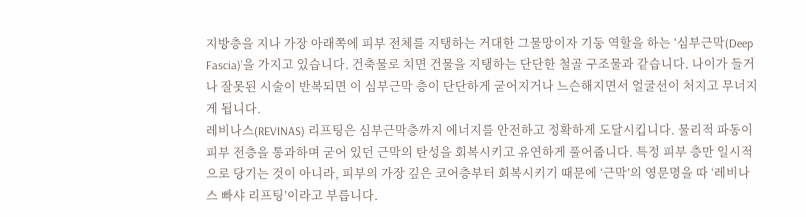지방층을 지나 가장 아래쪽에 피부 전체를 지탱하는 거대한 그물망이자 기둥 역할을 하는 ‘심부근막(Deep Fascia)’을 가지고 있습니다. 건축물로 치면 건물을 지탱하는 단단한 철골 구조물과 같습니다. 나이가 들거나 잘못된 시술이 반복되면 이 심부근막 층이 단단하게 굳어지거나 느슨해지면서 얼굴선이 처지고 무너지게 됩니다.
레비나스(REVINAS) 리프팅은 심부근막층까지 에너지를 안전하고 정확하게 도달시킵니다. 물리적 파동이 피부 전층을 통과하며 굳어 있던 근막의 탄성을 회복시키고 유연하게 풀어줍니다. 특정 피부 층만 일시적으로 당기는 것이 아니라, 피부의 가장 깊은 코어층부터 회복시키기 때문에 ‘근막’의 영문명을 따 ‘레비나스 빠샤 리프팅’이라고 부릅니다.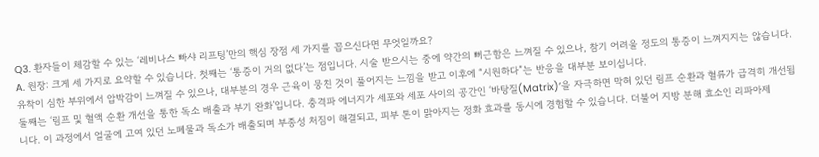Q3. 환자들이 체감할 수 있는 ‘레비나스 빠샤 리프팅’만의 핵심 장점 세 가지를 꼽으신다면 무엇일까요?
A. 원장: 크게 세 가지로 요약할 수 있습니다. 첫째는 ‘통증이 거의 없다’는 점입니다. 시술 받으시는 중에 약간의 뻐근함은 느껴질 수 있으나, 참기 어려울 정도의 통증이 느껴지지는 않습니다. 유착이 심한 부위에서 압박감이 느껴질 수 있으나, 대부분의 경우 근육이 뭉친 것이 풀어지는 느낌을 받고 이후에 “시원하다”는 반응을 대부분 보이십니다.
둘째는 ‘림프 및 혈액 순환 개선을 통한 독소 배출과 부기 완화’입니다. 충격파 에너지가 세포와 세포 사이의 공간인 ‘바탕질(Matrix)’을 자극하면 막혀 있던 림프 순환과 혈류가 급격히 개선됩니다. 이 과정에서 얼굴에 고여 있던 노폐물과 독소가 배출되며 부종성 처짐이 해결되고, 피부 톤이 맑아지는 정화 효과를 동시에 경험할 수 있습니다. 더불어 지방 분해 효소인 리파아제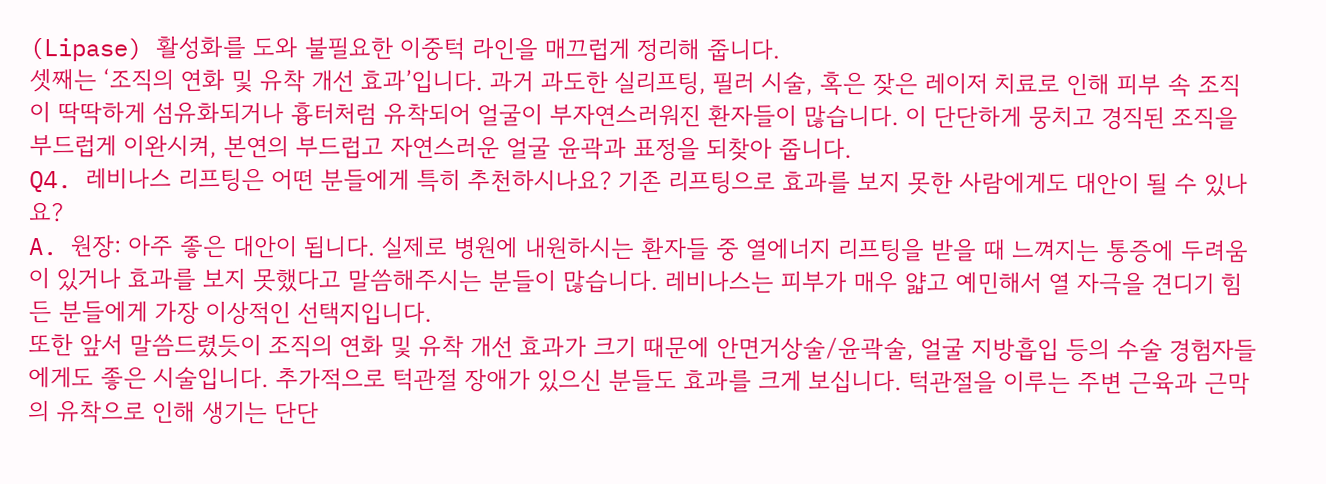(Lipase) 활성화를 도와 불필요한 이중턱 라인을 매끄럽게 정리해 줍니다.
셋째는 ‘조직의 연화 및 유착 개선 효과’입니다. 과거 과도한 실리프팅, 필러 시술, 혹은 잦은 레이저 치료로 인해 피부 속 조직이 딱딱하게 섬유화되거나 흉터처럼 유착되어 얼굴이 부자연스러워진 환자들이 많습니다. 이 단단하게 뭉치고 경직된 조직을 부드럽게 이완시켜, 본연의 부드럽고 자연스러운 얼굴 윤곽과 표정을 되찾아 줍니다.
Q4. 레비나스 리프팅은 어떤 분들에게 특히 추천하시나요? 기존 리프팅으로 효과를 보지 못한 사람에게도 대안이 될 수 있나요?
A. 원장: 아주 좋은 대안이 됩니다. 실제로 병원에 내원하시는 환자들 중 열에너지 리프팅을 받을 때 느껴지는 통증에 두려움이 있거나 효과를 보지 못했다고 말씀해주시는 분들이 많습니다. 레비나스는 피부가 매우 얇고 예민해서 열 자극을 견디기 힘든 분들에게 가장 이상적인 선택지입니다.
또한 앞서 말씀드렸듯이 조직의 연화 및 유착 개선 효과가 크기 때문에 안면거상술/윤곽술, 얼굴 지방흡입 등의 수술 경험자들에게도 좋은 시술입니다. 추가적으로 턱관절 장애가 있으신 분들도 효과를 크게 보십니다. 턱관절을 이루는 주변 근육과 근막의 유착으로 인해 생기는 단단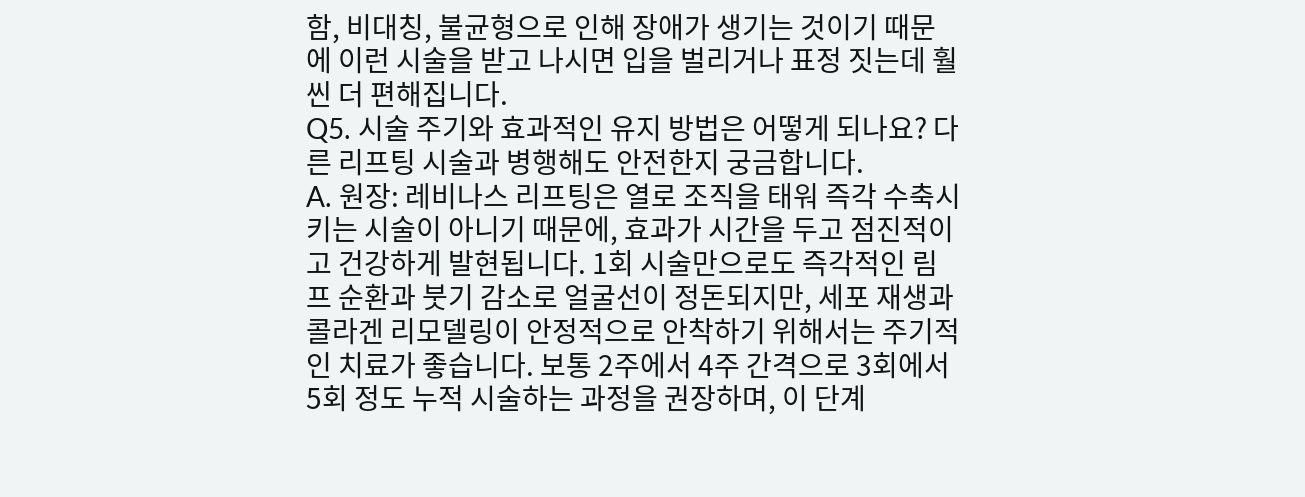함, 비대칭, 불균형으로 인해 장애가 생기는 것이기 때문에 이런 시술을 받고 나시면 입을 벌리거나 표정 짓는데 훨씬 더 편해집니다.
Q5. 시술 주기와 효과적인 유지 방법은 어떻게 되나요? 다른 리프팅 시술과 병행해도 안전한지 궁금합니다.
A. 원장: 레비나스 리프팅은 열로 조직을 태워 즉각 수축시키는 시술이 아니기 때문에, 효과가 시간을 두고 점진적이고 건강하게 발현됩니다. 1회 시술만으로도 즉각적인 림프 순환과 붓기 감소로 얼굴선이 정돈되지만, 세포 재생과 콜라겐 리모델링이 안정적으로 안착하기 위해서는 주기적인 치료가 좋습니다. 보통 2주에서 4주 간격으로 3회에서 5회 정도 누적 시술하는 과정을 권장하며, 이 단계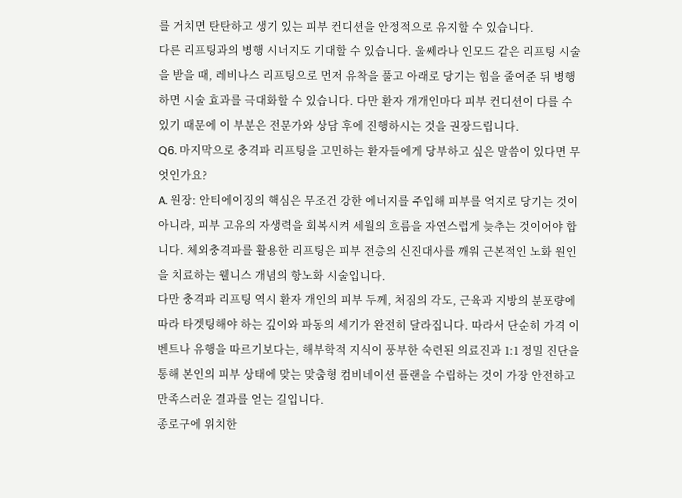를 거치면 탄탄하고 생기 있는 피부 컨디션을 안정적으로 유지할 수 있습니다.
다른 리프팅과의 병행 시너지도 기대할 수 있습니다. 울쎄라나 인모드 같은 리프팅 시술을 받을 때, 레비나스 리프팅으로 먼저 유착을 풀고 아래로 당기는 힘을 줄여준 뒤 병행하면 시술 효과를 극대화할 수 있습니다. 다만 환자 개개인마다 피부 컨디션이 다를 수 있기 때문에 이 부분은 전문가와 상담 후에 진행하시는 것을 권장드립니다.
Q6. 마지막으로 충격파 리프팅을 고민하는 환자들에게 당부하고 싶은 말씀이 있다면 무엇인가요?
A. 원장: 안티에이징의 핵심은 무조건 강한 에너지를 주입해 피부를 억지로 당기는 것이 아니라, 피부 고유의 자생력을 회복시켜 세월의 흐름을 자연스럽게 늦추는 것이어야 합니다. 체외충격파를 활용한 리프팅은 피부 전층의 신진대사를 깨워 근본적인 노화 원인을 치료하는 웰니스 개념의 항노화 시술입니다.
다만 충격파 리프팅 역시 환자 개인의 피부 두께, 처짐의 각도, 근육과 지방의 분포량에 따라 타겟팅해야 하는 깊이와 파동의 세기가 완전히 달라집니다. 따라서 단순히 가격 이벤트나 유행을 따르기보다는, 해부학적 지식이 풍부한 숙련된 의료진과 1:1 정밀 진단을 통해 본인의 피부 상태에 맞는 맞춤형 컴비네이션 플랜을 수립하는 것이 가장 안전하고 만족스러운 결과를 얻는 길입니다.
종로구에 위치한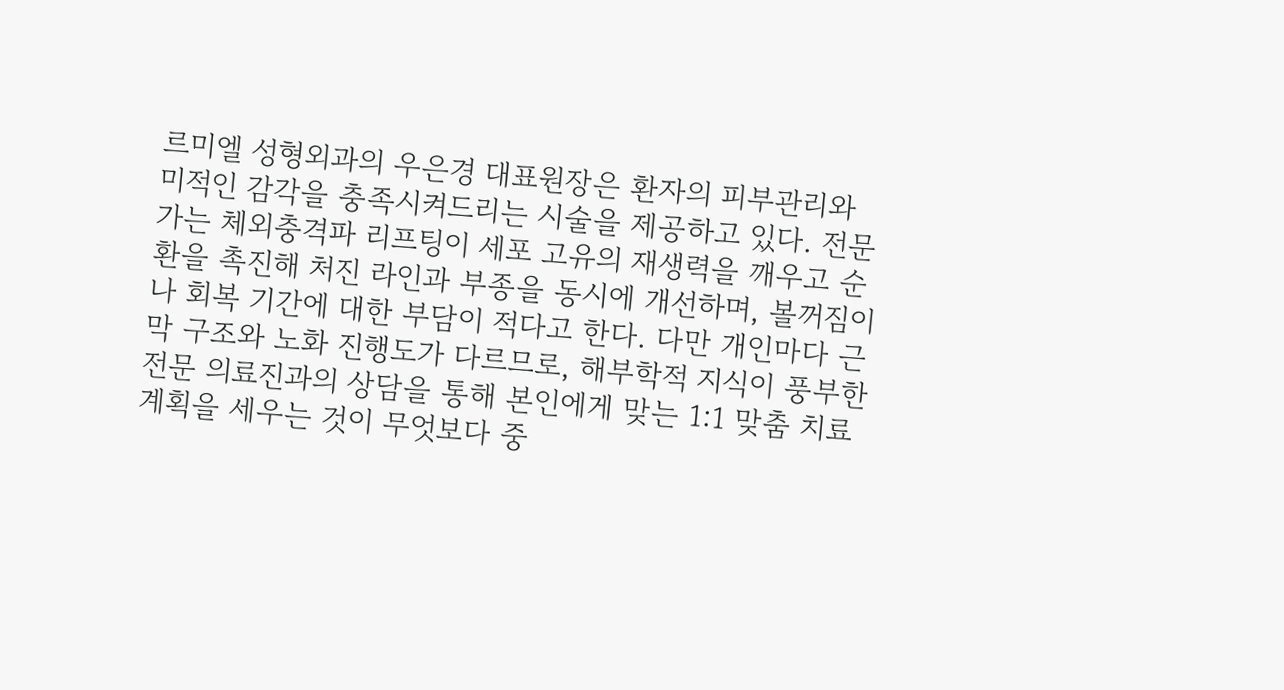르미엘 성형외과의 우은경 대표원장은 환자의 피부관리와 미적인 감각을 충족시켜드리는 시술을 제공하고 있다. 전문가는 체외충격파 리프팅이 세포 고유의 재생력을 깨우고 순환을 촉진해 처진 라인과 부종을 동시에 개선하며, 볼꺼짐이나 회복 기간에 대한 부담이 적다고 한다. 다만 개인마다 근막 구조와 노화 진행도가 다르므로, 해부학적 지식이 풍부한 전문 의료진과의 상담을 통해 본인에게 맞는 1:1 맞춤 치료 계획을 세우는 것이 무엇보다 중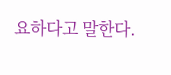요하다고 말한다.